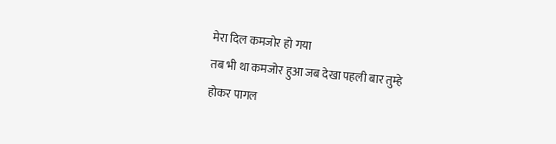मेरा दिल कमजोर हो गया
तब भी था कमजोर हुआ जब देखा पहली बार तुम्हे
होकर पागल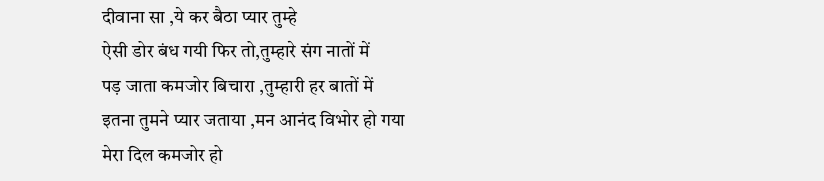दीवाना सा ,ये कर बैठा प्यार तुम्हे
ऐसी डोर बंध गयी फिर तो,तुम्हारे संग नातों में
पड़ जाता कमजोर बिचारा ,तुम्हारी हर बातों में
इतना तुमने प्यार जताया ,मन आनंद विभोर हो गया
मेरा दिल कमजोर हो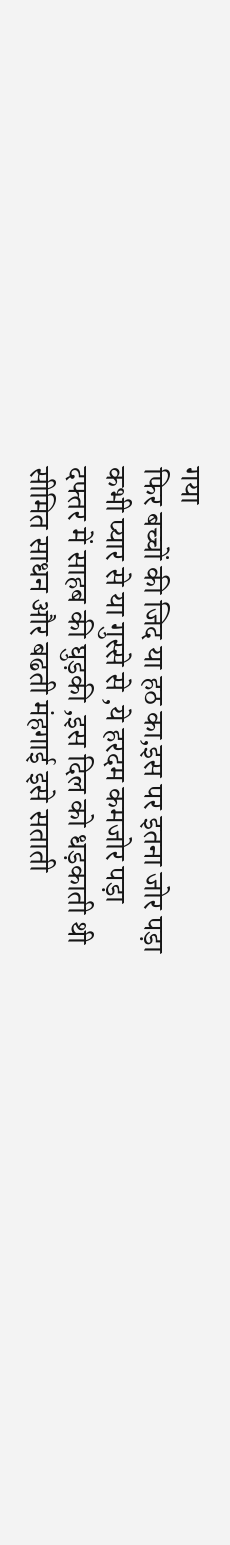गया
फिर बच्चों की जिद या हठ का,इस पर इतना जोर पड़ा
कभी प्यार से या गुस्से से ,ये हरदम कमजोर पड़ा
दफ्तर में साहब की घुड़की ,इस दिल को धड़काती थी
सीमित साधन और बढती मंहगाई इसे सताती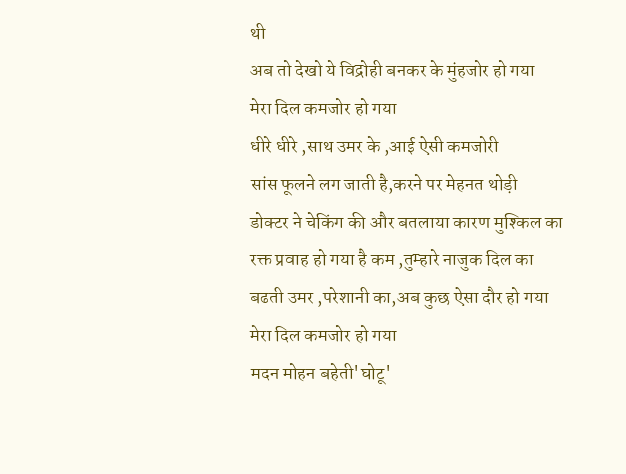थी
अब तो देखो ये विद्रोही बनकर के मुंहजोर हो गया
मेरा दिल कमजोर हो गया
धीरे धीरे ,साथ उमर के ,आई ऐसी कमजोरी
सांस फूलने लग जाती है,करने पर मेहनत थोड़ी
डोक्टर ने चेकिंग की और बतलाया कारण मुश्किल का
रक्त प्रवाह हो गया है कम ,तुम्हारे नाजुक दिल का
बढती उमर ,परेशानी का,अब कुछ ऐसा दौर हो गया
मेरा दिल कमजोर हो गया
मदन मोहन बहेती'घोटू'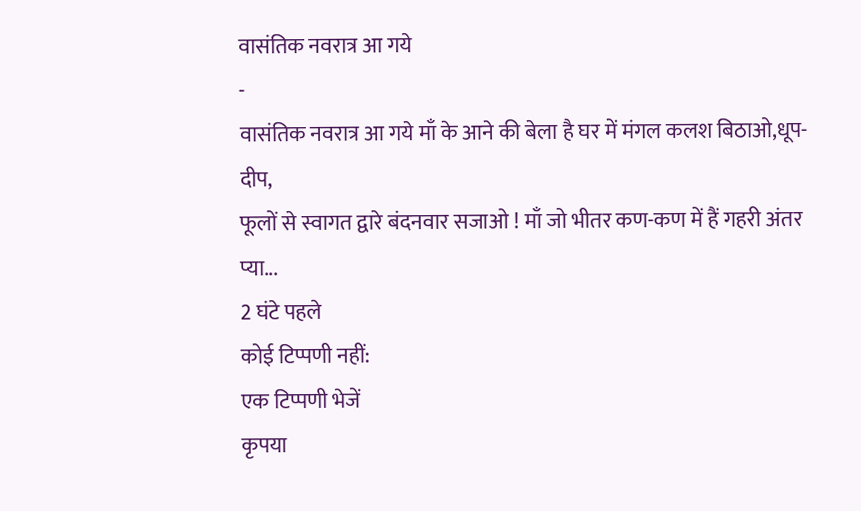वासंतिक नवरात्र आ गये
-
वासंतिक नवरात्र आ गये माँ के आने की बेला है घर में मंगल कलश बिठाओ,धूप-दीप,
फूलों से स्वागत द्वारे बंदनवार सजाओ ! माँ जो भीतर कण-कण में हैं गहरी अंतर
प्या...
2 घंटे पहले
कोई टिप्पणी नहीं:
एक टिप्पणी भेजें
कृपया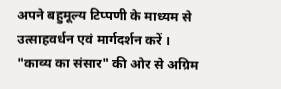अपने बहुमूल्य टिप्पणी के माध्यम से उत्साहवर्धन एवं मार्गदर्शन करें ।
"काव्य का संसार" की ओर से अग्रिम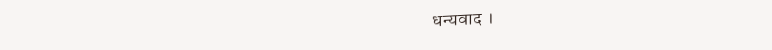धन्यवाद ।